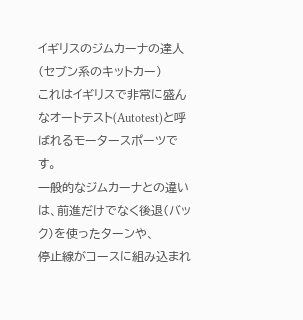イギリスのジムカーナの達人(セブン系のキットカー)
これはイギリスで非常に盛んなオートテスト(Autotest)と呼ばれるモータースポーツです。
一般的なジムカーナとの違いは、前進だけでなく後退(バック)を使ったターンや、
停止線がコースに組み込まれ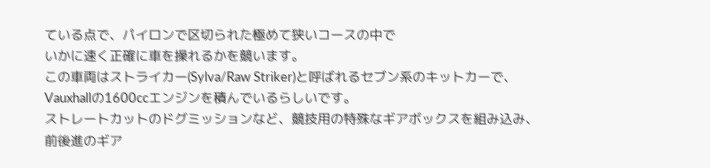ている点で、パイロンで区切られた極めて狭いコースの中で
いかに速く正確に車を操れるかを競います。
この車両はストライカー(Sylva/Raw Striker)と呼ばれるセブン系のキットカーで、
Vauxhallの1600ccエンジンを積んでいるらしいです。
ストレートカットのドグミッションなど、競技用の特殊なギアボックスを組み込み、
前後進のギア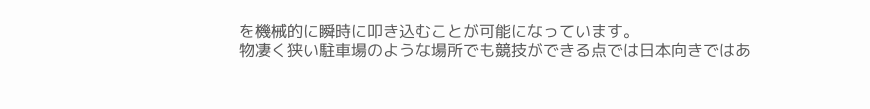を機械的に瞬時に叩き込むことが可能になっています。
物凄く狭い駐車場のような場所でも競技ができる点では日本向きではあ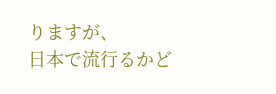りますが、
日本で流行るかど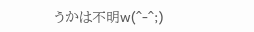うかは不明w(^-^;)